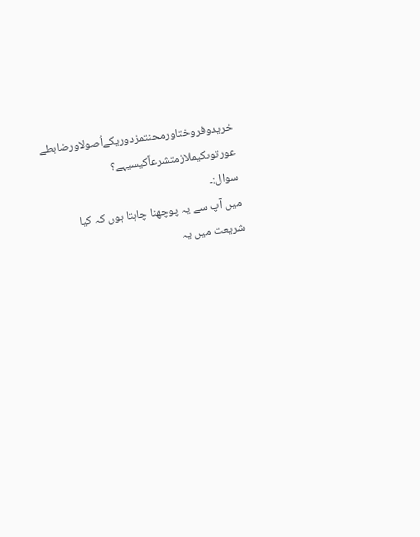خریدوفروختاورمحنتمزدوریکےاُصولاورضابطے
عورتوںکیملازمتشرعاًکیسیہے؟
سوال:۔
میں آپ سے یہ پوچھنا چاہتا ہوں کہ کیا شریعت میں یہ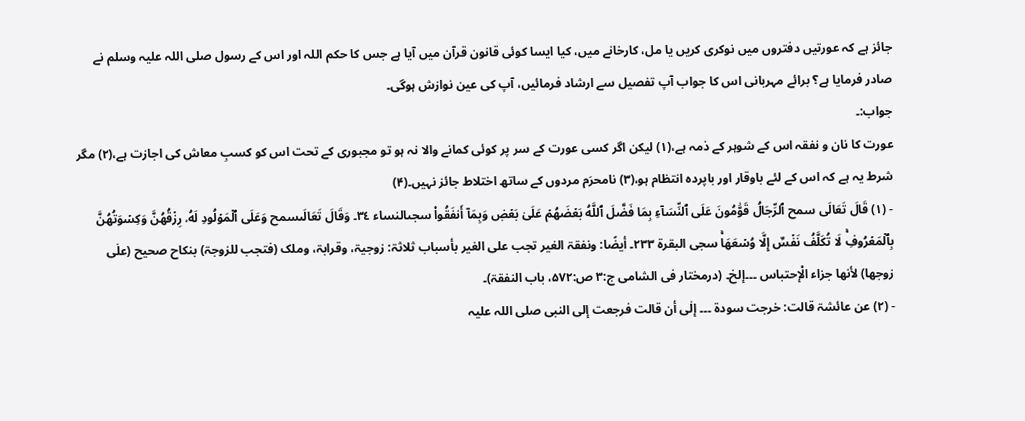جائز ہے کہ عورتیں دفتروں میں نوکری کریں یا مل، کارخانے میں، کیا ایسا کوئی قانون قرآن میں آیا ہے جس کا حکم اللہ اور اس کے رسول صلی اللہ علیہ وسلم نے صادر فرمایا ہے؟ برائے مہربانی اس کا جواب آپ تفصیل سے ارشاد فرمائیں، آپ کی عین نوازش ہوگی۔
جواب:۔
عورت کا نان و نفقہ اس کے شوہر کے ذمہ ہے،(۱) لیکن اگر کسی عورت کے سر پر کوئی کمانے والا نہ ہو تو مجبوری کے تحت اس کو کسبِ معاش کی اجازت ہے،(۲) مگر شرط یہ ہے کہ اس کے لئے باوقار اور باپردہ انتظام ہو،(۳) نامحرَم مردوں کے ساتھ اختلاط جائز نہیں۔(۴)
- (۱) قَالَ تَعَالَى سمح ٱلرِّجَالُ قَوَّٰمُونَ عَلَى ٱلنِّسَآءِ بِمَا فَضَّلَ ٱللَّهُ بَعۡضَهُمۡ عَلَىٰ بَعۡضٖ وَبِمَآ أَنفَقُواْ سجىالنساء ٣٤۔ وَقَالَ تَعَالَىسمح وَعَلَى ٱلۡمَوۡلُودِ لَهُۥ رِزۡقُهُنَّ وَكِسۡوَتُهُنَّ بِٱلۡمَعۡرُوفِۚ لَا تُكَلَّفُ نَفۡسٌ إِلَّا وُسۡعَهَاۚ سجى البقرة ٢٣٣۔ أیضًا: ونفقۃ الغیر تجب علی الغیر بأسباب ثلاثۃ: زوجیۃ، وقرابۃ، وملک (فتجب للزوجۃ) بنکاح صحیح (علٰی زوجھا) لأنھا جزاء الْإحتباس ۔۔۔إلخ۔ (درمختار فی الشامی ج:۳ ص:۵۷۲، باب النفقۃ)۔
- (۲) عن عائشۃ قالت: خرجت سودۃ ۔۔۔ إلٰی أن قالت فرجعت إلی النبی صلی اللہ علیہ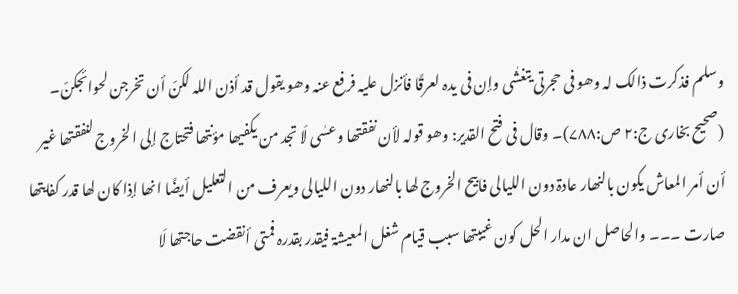وسلم فذکرت ذالک لہ وھو فی حجرتی یتغشٰی وإن فی یدہ لعرقًا فأنزل علیہ فرفع عنہ وھو یقول قد أذن اللہ لکنّ أن تخرجن لحوائجکنّ۔ (صحیح بخاری ج:۲ ص:۷۸۸)۔ وقال فی فتح القدیر: وھو قولہ لأن نفقتھا وعسٰی لَا تجد من یکفیھا مؤنتھا فتحتاج إلی الخروج لنفقتھا غیر أن أمر المعاش یکون بالنھار عادۃ دون اللیالی فابیح الخروج لھا بالنھار دون اللیالی ویعرف من التعلیل أیضًا انھا إذا کان لھا قدر کفایتھا صارت ۔۔۔ والحاصل ان مدار الحل کون غیبتھا سبب قیام شغل المعیشۃ فیقدر بقدرہ فمتی أنقضت حاجتھا لَا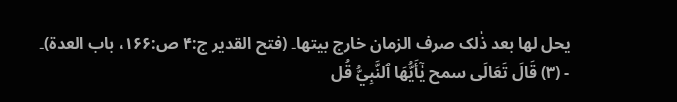یحل لھا بعد ذٰلک صرف الزمان خارج بیتھا۔ (فتح القدیر ج:۴ ص:۱۶۶، باب العدۃ)۔
- (۳) قَالَ تَعَالَى سمح يٰٓأَيُّهَا ٱلنَّبِيُّ قُل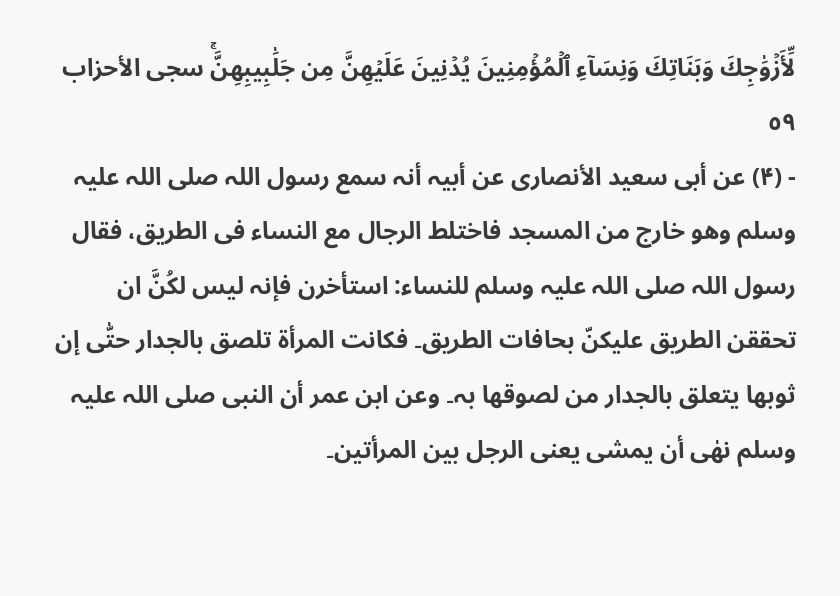لِّأَزۡوَٰجِكَ وَبَنَاتِكَ وَنِسَآءِ ٱلۡمُؤۡمِنِينَ يُدۡنِينَ عَلَيۡهِنَّ مِن جَلَٰبِيبِهِنَّۚ سجى الأحزاب ٥٩
- (۴) عن أبی سعید الأنصاری عن أبیہ أنہ سمع رسول اللہ صلی اللہ علیہ وسلم وھو خارج من المسجد فاختلط الرجال مع النساء فی الطریق، فقال رسول اللہ صلی اللہ علیہ وسلم للنساء: استأخرن فإنہ لیس لکُنَّ ان تحققن الطریق علیکنّ بحافات الطریق۔ فکانت المرأۃ تلصق بالجدار حتّٰی إن ثوبھا یتعلق بالجدار من لصوقھا بہ۔ وعن ابن عمر أن النبی صلی اللہ علیہ وسلم نھٰی أن یمشی یعنی الرجل بین المرأتین۔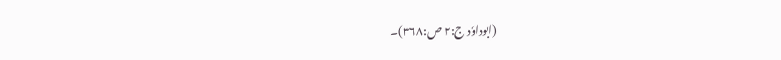(ابوداوٗد ج:۲ ص:۳۶۸)۔